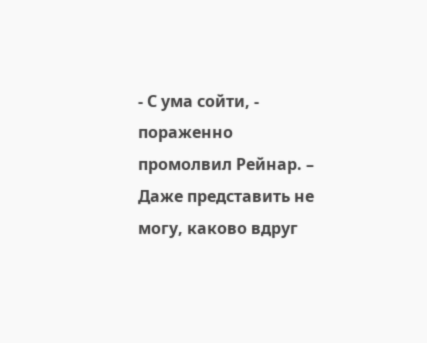- С ума сойти, - пораженно промолвил Рейнар. – Даже представить не могу, каково вдруг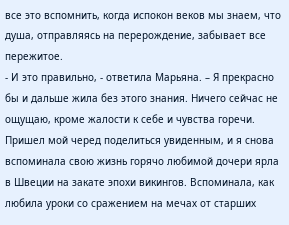все это вспомнить, когда испокон веков мы знаем, что душа, отправляясь на перерождение, забывает все пережитое.
- И это правильно, - ответила Марьяна. – Я прекрасно бы и дальше жила без этого знания. Ничего сейчас не ощущаю, кроме жалости к себе и чувства горечи.
Пришел мой черед поделиться увиденным, и я снова вспоминала свою жизнь горячо любимой дочери ярла в Швеции на закате эпохи викингов. Вспоминала, как любила уроки со сражением на мечах от старших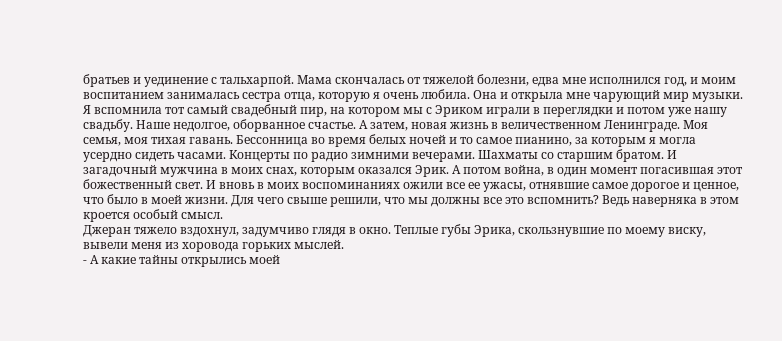братьев и уединение с тальхарпой. Мама скончалась от тяжелой болезни, едва мне исполнился год, и моим воспитанием занималась сестра отца, которую я очень любила. Она и открыла мне чарующий мир музыки. Я вспомнила тот самый свадебный пир, на котором мы с Эриком играли в переглядки и потом уже нашу свадьбу. Наше недолгое, оборванное счастье. А затем, новая жизнь в величественном Ленинграде. Моя семья, моя тихая гавань. Бессонница во время белых ночей и то самое пианино, за которым я могла усердно сидеть часами. Концерты по радио зимними вечерами. Шахматы со старшим братом. И загадочный мужчина в моих снах, которым оказался Эрик. А потом война, в один момент погасившая этот божественный свет. И вновь в моих воспоминаниях ожили все ее ужасы, отнявшие самое дорогое и ценное, что было в моей жизни. Для чего свыше решили, что мы должны все это вспомнить? Ведь наверняка в этом кроется особый смысл.
Джеран тяжело вздохнул, задумчиво глядя в окно. Теплые губы Эрика, скользнувшие по моему виску, вывели меня из хоровода горьких мыслей.
- А какие тайны открылись моей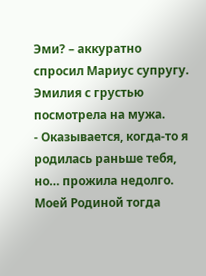Эми? – аккуратно спросил Мариус супругу.
Эмилия с грустью посмотрела на мужа.
- Оказывается, когда-то я родилась раньше тебя, но… прожила недолго. Моей Родиной тогда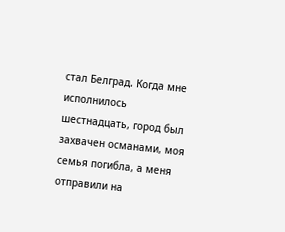стал Белград. Когда мне исполнилось шестнадцать, город был захвачен османами, моя семья погибла, а меня отправили на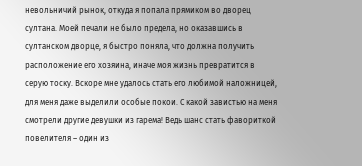невольничий рынок, откуда я попала прямиком во дворец султана. Моей печали не было предела, но оказавшись в султанском дворце, я быстро поняла, что должна получить расположение его хозяина, иначе моя жизнь превратится в серую тоску. Вскоре мне удалось стать его любимой наложницей, для меня даже выделили особые покои. С какой завистью на меня смотрели другие девушки из гарема! Ведь шанс стать фавориткой повелителя – один из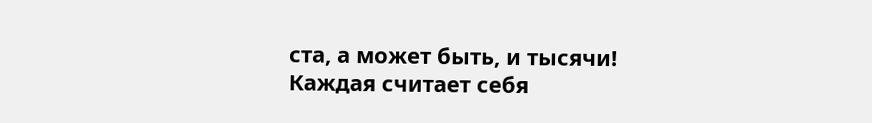ста, а может быть, и тысячи! Каждая считает себя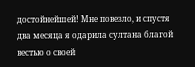достойнейшей! Мне повезло, и спустя два месяца я одарила султана благой вестью о своей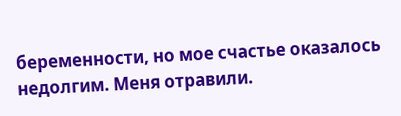беременности, но мое счастье оказалось недолгим. Меня отравили.